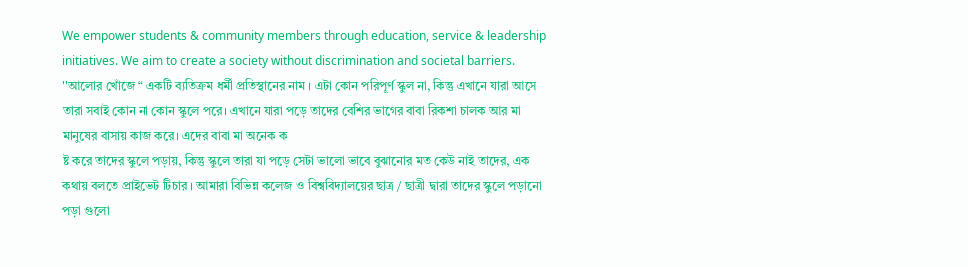We empower students & community members through education, service & leadership initiatives. We aim to create a society without discrimination and societal barriers. ''আলোর খোঁজে “ একটি ব্যতিক্রম ধর্মী প্রতিস্থানের নাম । এটা কোন পরিপূর্ণ স্কুল না, কিন্তু এখানে যারা আসে তারা সবাই কোন না কোন স্কুলে পরে। এখানে যারা পড়ে তাদের বেশির ভাগের বাবা রিকশা চালক আর মা মানুষের বাসায় কাজ করে। এদের বাবা মা অনেক ক
ষ্ট করে তাদের স্কুলে পড়ায়, কিন্তু স্কুলে তারা যা পড়ে সেটা ভালো ভাবে বুঝানোর মত কেউ নাই তাদের, এক কথায় বলতে প্রাইভেট টিচার । আমারা বিভিন্ন কলেজ ও বিশ্ববিদ্যালয়ের ছাত্র / ছাত্রী দ্বারা তাদের স্কুলে পড়ানো পড়া গুলো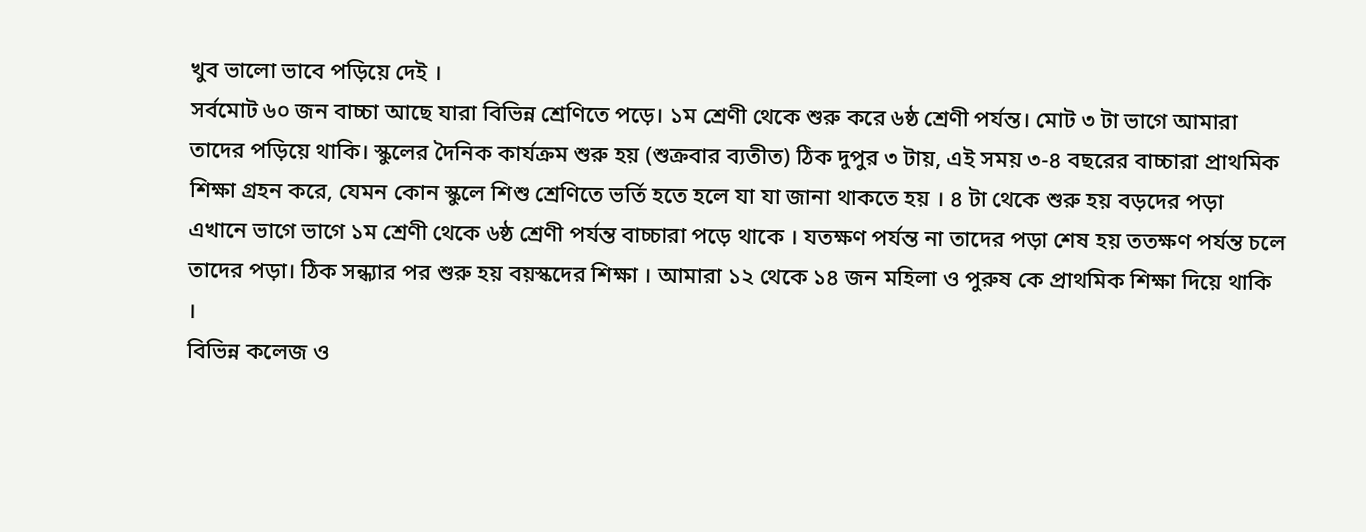খুব ভালো ভাবে পড়িয়ে দেই ।
সর্বমোট ৬০ জন বাচ্চা আছে যারা বিভিন্ন শ্রেণিতে পড়ে। ১ম শ্রেণী থেকে শুরু করে ৬ষ্ঠ শ্রেণী পর্যন্ত। মোট ৩ টা ভাগে আমারা তাদের পড়িয়ে থাকি। স্কুলের দৈনিক কার্যক্রম শুরু হয় (শুক্রবার ব্যতীত) ঠিক দুপুর ৩ টায়, এই সময় ৩-৪ বছরের বাচ্চারা প্রাথমিক শিক্ষা গ্রহন করে, যেমন কোন স্কুলে শিশু শ্রেণিতে ভর্তি হতে হলে যা যা জানা থাকতে হয় । ৪ টা থেকে শুরু হয় বড়দের পড়া এখানে ভাগে ভাগে ১ম শ্রেণী থেকে ৬ষ্ঠ শ্রেণী পর্যন্ত বাচ্চারা পড়ে থাকে । যতক্ষণ পর্যন্ত না তাদের পড়া শেষ হয় ততক্ষণ পর্যন্ত চলে তাদের পড়া। ঠিক সন্ধ্যার পর শুরু হয় বয়স্কদের শিক্ষা । আমারা ১২ থেকে ১৪ জন মহিলা ও পুরুষ কে প্রাথমিক শিক্ষা দিয়ে থাকি ।
বিভিন্ন কলেজ ও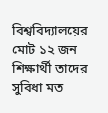বিশ্ববিদ্যালয়ের মোট ১২ জন শিক্ষার্থী তাদের সুবিধা মত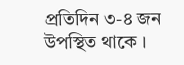প্রতিদিন ৩-৪ জন উপস্থিত থাকে ।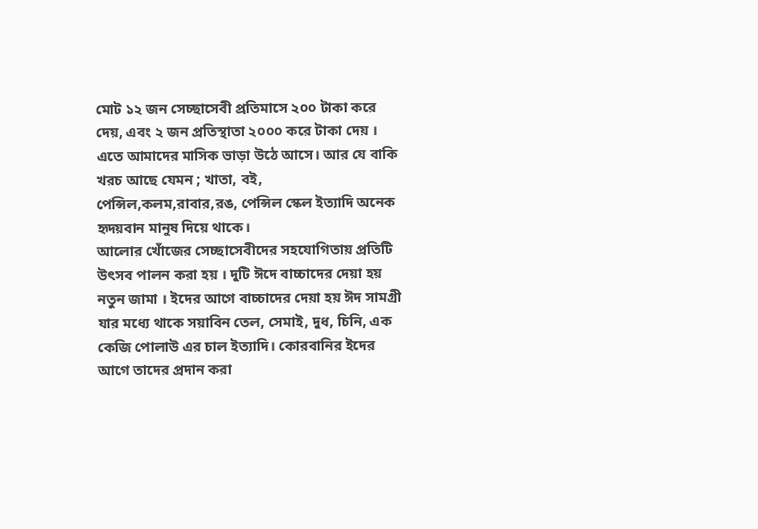মোট ১২ জন সেচ্ছাসেবী প্রতিমাসে ২০০ টাকা করে দেয়, এবং ২ জন প্রতিস্থাতা ২০০০ করে টাকা দেয় । এতে আমাদের মাসিক ভাড়া উঠে আসে। আর যে বাকি খরচ আছে যেমন ; খাতা, বই, পেন্সিল,কলম,রাবার,রঙ, পেন্সিল স্কেল ইত্যাদি অনেক হৃদয়বান মানুষ দিয়ে থাকে।
আলোর খোঁজের সেচ্ছাসেবীদের সহযোগিতায় প্রতিটি উৎসব পালন করা হয় । দুটি ঈদে বাচ্চাদের দেয়া হয় নতুন জামা । ইদের আগে বাচ্চাদের দেয়া হয় ঈদ সামগ্রী যার মধ্যে থাকে সয়াবিন তেল, সেমাই, দুধ, চিনি, এক কেজি পোলাউ এর চাল ইত্যাদি। কোরবানির ইদের আগে তাদের প্রদান করা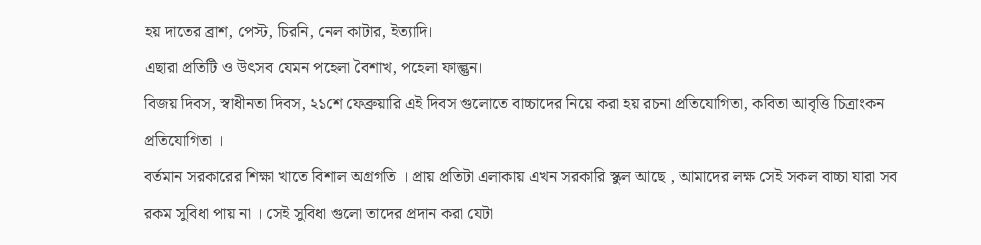হয় দাতের ব্রাশ, পেস্ট, চিরনি, নেল কাটার, ইত্যাদি।
এছারা প্রতিটি ও উৎসব যেমন পহেলা বৈশাখ, পহেলা ফাল্গুন।
বিজয় দিবস, স্বাধীনতা দিবস, ২১শে ফেব্রুয়ারি এই দিবস গুলোতে বাচ্চাদের নিয়ে করা হয় রচনা প্রতিযোগিতা, কবিতা আবৃত্তি চিত্রাংকন প্রতিযোগিতা ।
বর্তমান সরকারের শিক্ষা খাতে বিশাল অগ্রগতি । প্রায় প্রতিটা এলাকায় এখন সরকারি স্কুল আছে , আমাদের লক্ষ সেই সকল বাচ্চা যারা সব রকম সুবিধা পায় না । সেই সুবিধা গুলো তাদের প্রদান করা যেটা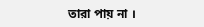তারা পায় না ।